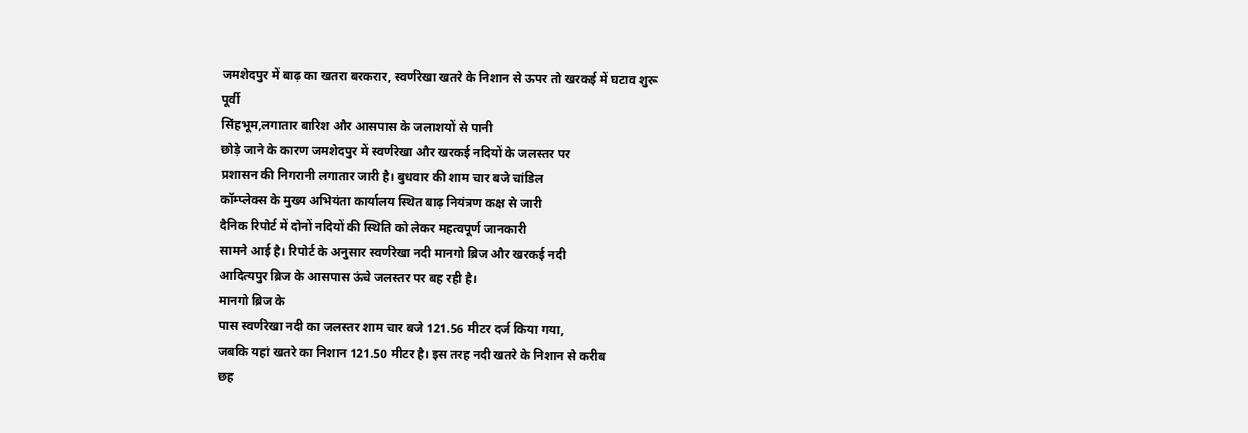जमशेदपुर में बाढ़ का खतरा बरकरार, स्वर्णरेखा खतरे के निशान से ऊपर तो खरकई में घटाव शुरू
पूर्वी
सिंहभूम,लगातार बारिश और आसपास के जलाशयों से पानी
छोड़े जाने के कारण जमशेदपुर में स्वर्णरेखा और खरकई नदियों के जलस्तर पर
प्रशासन की निगरानी लगातार जारी है। बुधवार की शाम चार बजे चांडिल
कॉम्प्लेक्स के मुख्य अभियंता कार्यालय स्थित बाढ़ नियंत्रण कक्ष से जारी
दैनिक रिपोर्ट में दोनों नदियों की स्थिति को लेकर महत्वपूर्ण जानकारी
सामने आई है। रिपोर्ट के अनुसार स्वर्णरेखा नदी मानगो ब्रिज और खरकई नदी
आदित्यपुर ब्रिज के आसपास ऊंचे जलस्तर पर बह रही है।
मानगो ब्रिज के
पास स्वर्णरेखा नदी का जलस्तर शाम चार बजे 121.56 मीटर दर्ज किया गया,
जबकि यहां खतरे का निशान 121.50 मीटर है। इस तरह नदी खतरे के निशान से करीब
छह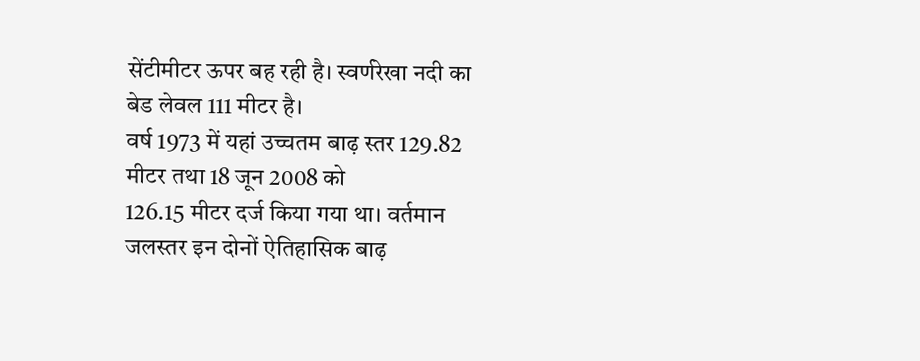सेंटीमीटर ऊपर बह रही है। स्वर्णरेखा नदी का बेड लेवल 111 मीटर है।
वर्ष 1973 में यहां उच्चतम बाढ़ स्तर 129.82 मीटर तथा 18 जून 2008 को
126.15 मीटर दर्ज किया गया था। वर्तमान जलस्तर इन दोनों ऐतिहासिक बाढ़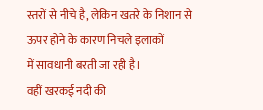स्तरों से नीचे है, लेकिन खतरे के निशान से ऊपर होने के कारण निचले इलाकों
में सावधानी बरती जा रही है।
वहीं खरकई नदी की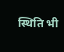स्थिति भी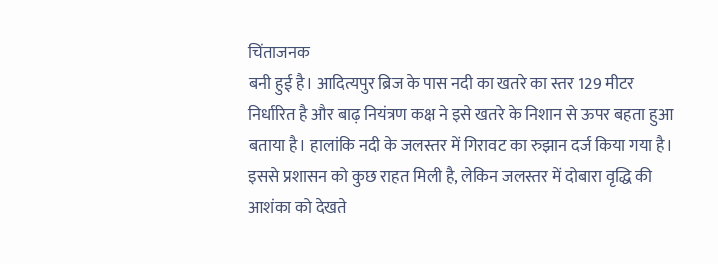चिंताजनक
बनी हुई है। आदित्यपुर ब्रिज के पास नदी का खतरे का स्तर 129 मीटर
निर्धारित है और बाढ़ नियंत्रण कक्ष ने इसे खतरे के निशान से ऊपर बहता हुआ
बताया है। हालांकि नदी के जलस्तर में गिरावट का रुझान दर्ज किया गया है।
इससे प्रशासन को कुछ राहत मिली है, लेकिन जलस्तर में दोबारा वृद्धि की
आशंका को देखते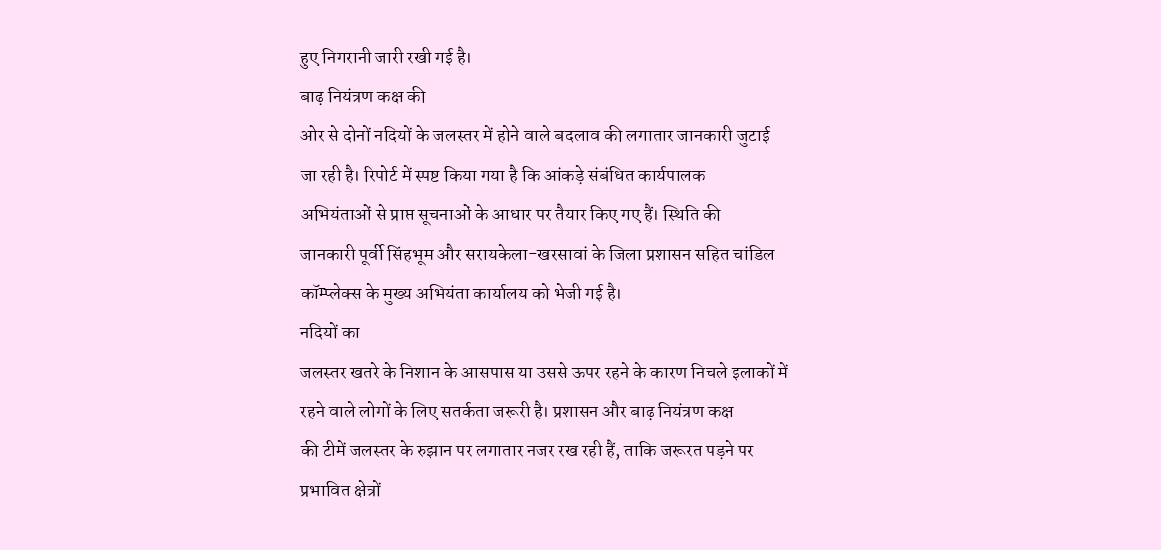हुए निगरानी जारी रखी गई है।
बाढ़ नियंत्रण कक्ष की
ओर से दोनों नदियों के जलस्तर में होने वाले बदलाव की लगातार जानकारी जुटाई
जा रही है। रिपोर्ट में स्पष्ट किया गया है कि आंकड़े संबंधित कार्यपालक
अभियंताओं से प्राप्त सूचनाओं के आधार पर तैयार किए गए हैं। स्थिति की
जानकारी पूर्वी सिंहभूम और सरायकेला-खरसावां के जिला प्रशासन सहित चांडिल
कॉम्प्लेक्स के मुख्य अभियंता कार्यालय को भेजी गई है।
नदियों का
जलस्तर खतरे के निशान के आसपास या उससे ऊपर रहने के कारण निचले इलाकों में
रहने वाले लोगों के लिए सतर्कता जरूरी है। प्रशासन और बाढ़ नियंत्रण कक्ष
की टीमें जलस्तर के रुझान पर लगातार नजर रख रही हैं, ताकि जरूरत पड़ने पर
प्रभावित क्षेत्रों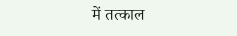में तत्काल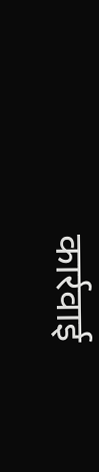कार्रवाई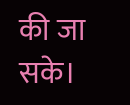की जा सके।